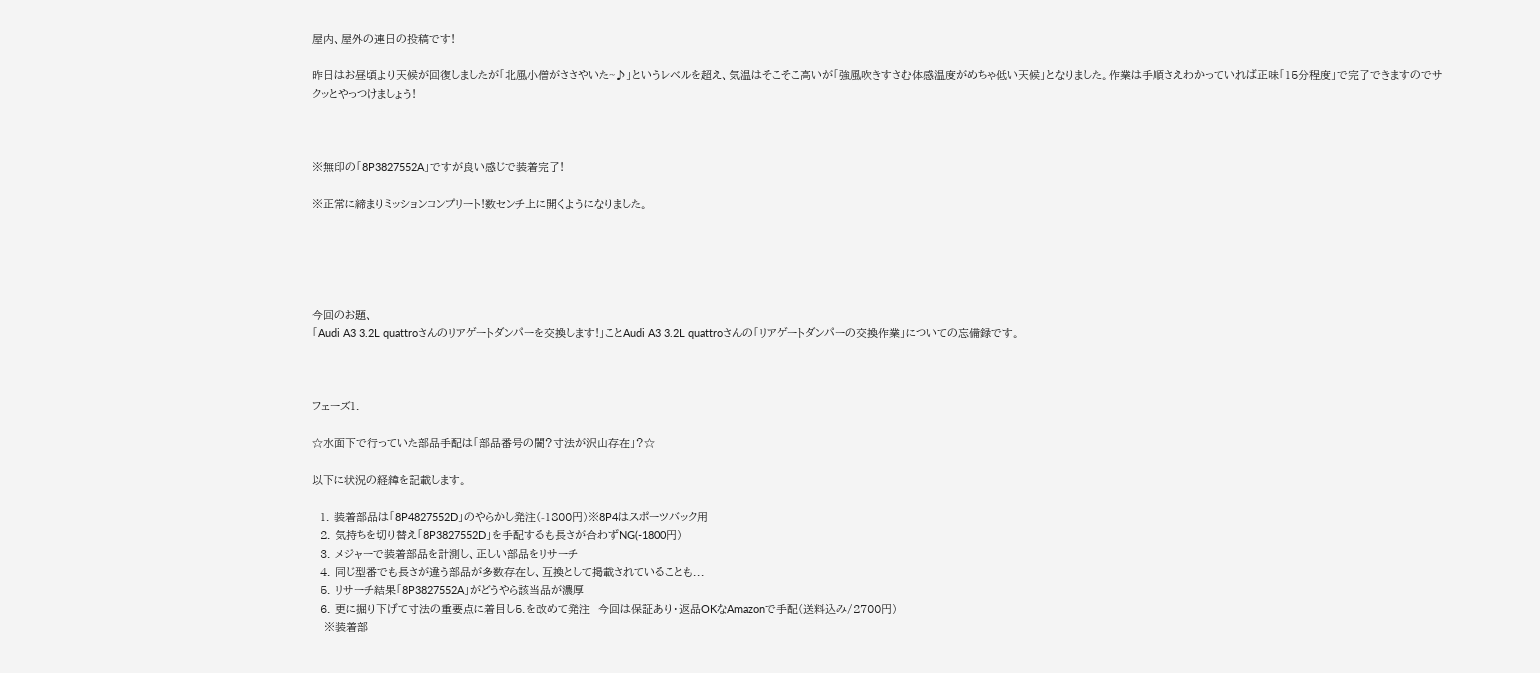屋内、屋外の連日の投稿です!

昨日はお昼頃より天候が回復しましたが「北風小僧がささやいた~♪」というレベルを超え、気温はそこそこ高いが「強風吹きすさむ体感温度がめちゃ低い天候」となりました。作業は手順さえわかっていれば正味「15分程度」で完了できますのでサクッとやっつけましょう!



※無印の「8P3827552A」ですが良い感じで装着完了!

※正常に締まりミッションコンプリート!数センチ上に開くようになりました。





今回のお題、
「Audi A3 3.2L quattroさんのリアゲートダンパーを交換します!」ことAudi A3 3.2L quattroさんの「リアゲートダンパーの交換作業」についての忘備録です。



フェーズ1.

☆水面下で行っていた部品手配は「部品番号の闇?寸法が沢山存在」?☆

以下に状況の経緯を記載します。

  1. 装着部品は「8P4827552D」のやらかし発注(-1800円)※8P4はスポーツバック用
  2. 気持ちを切り替え「8P3827552D」を手配するも長さが合わずNG(-1800円)
  3. メジャーで装着部品を計測し、正しい部品をリサーチ
  4. 同じ型番でも長さが違う部品が多数存在し、互換として掲載されていることも...
  5. リサーチ結果「8P3827552A」がどうやら該当品が濃厚
  6. 更に掘り下げて寸法の重要点に着目し5.を改めて発注  今回は保証あり・返品OKなAmazonで手配(送料込み/2700円)
   ※装着部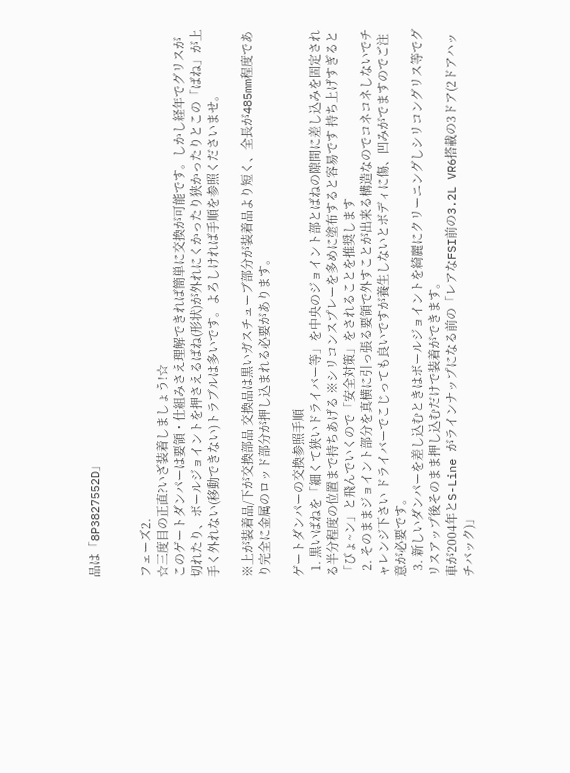品は「8P3827552D」


フェーズ2.
☆三度目の正直?いざ装着しましょう!☆
このゲートダンパーは要領・仕組みさえ理解できれば簡単に交換が可能です。しかし経年でグリスが切れたり、ボールジョイントを押さえるばね(形状)が外れにくかったり狭かったりとこの「ばね」が上手く外れない(移動できない)トラブルは多いです。よろしければ手順を参照くださいませ。

※上が装着品/下が交換部品 交換品は黒いガスチューブ部分が装着品より短く、全長が485mm程度であり完全に金属のロッド部分が押し込まれる必要があります。

ゲートダンパーの交換参照手順
  1. 黒いばねを「細くて狭いドライバー等」を中央のジョイント部とばねの隙間に差し込みを固定される半分程度の位置まで持ちあげる ※シリコンスプレーを多めに塗布すると容易です 持ち上げすぎると「びょ~ン」と飛んでいくので「安全対策」をされることを推奨します
  2. そのままジョイント部分を真横に引っ張る要領で外すことが出来る構造なのでコネコネしないでチャレンジ下さい ドライバーでこじっても良いですが養生しないとボディに傷、凹みがでますのでご注意が必要です。
  3. 新しいダンパーを差し込むときはボールジョイントを綺麗にクリーニングしシリコングリス等でグリスアップ後そのまま押し込むだけで装着ができます。
車が2004年とS-Line がラインナップになる前の「レアなFSI前の3.2L VR6搭載の3ドア(2ドアハッチバック)」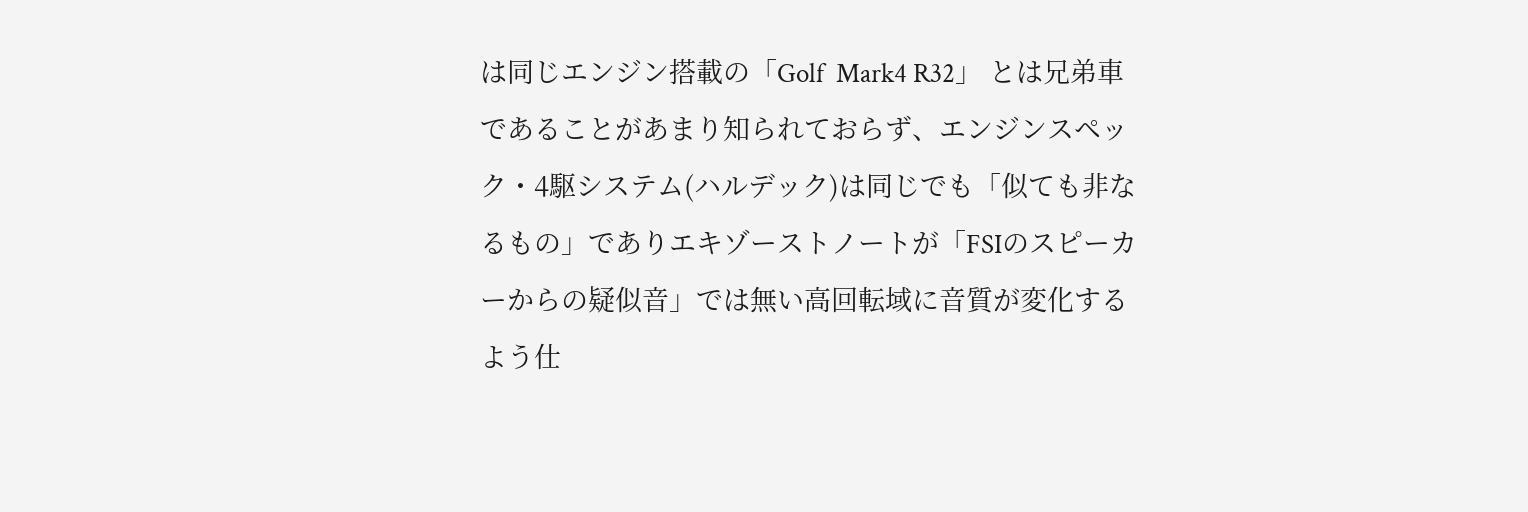は同じエンジン搭載の「Golf  Mark4 R32」 とは兄弟車であることがあまり知られておらず、エンジンスペック・4駆システム(ハルデック)は同じでも「似ても非なるもの」でありエキゾーストノートが「FSIのスピーカーからの疑似音」では無い高回転域に音質が変化するよう仕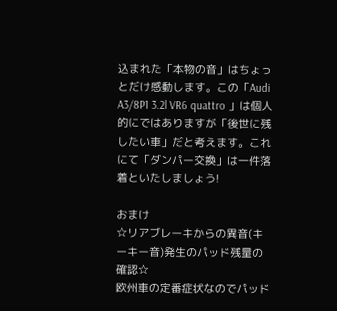込まれた「本物の音」はちょっとだけ感動します。この「Audi A3/8P1 3.2l VR6 quattro 」は個人的にではありますが「後世に残したい車」だと考えます。これにて「ダンパー交換」は一件落着といたしましょう!

おまけ
☆リアブレーキからの異音(キーキー音)発生のパッド残量の確認☆
欧州車の定番症状なのでパッド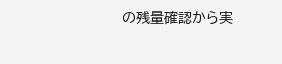の残量確認から実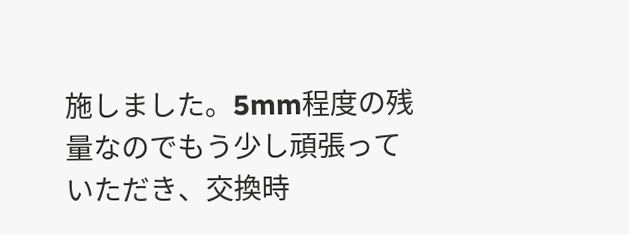施しました。5mm程度の残量なのでもう少し頑張っていただき、交換時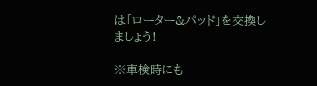は「ローター&パッド」を交換しましょう!

※車検時にも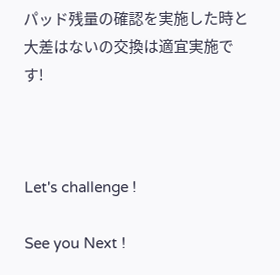パッド残量の確認を実施した時と大差はないの交換は適宜実施です!



Let's challenge !

See you Next !